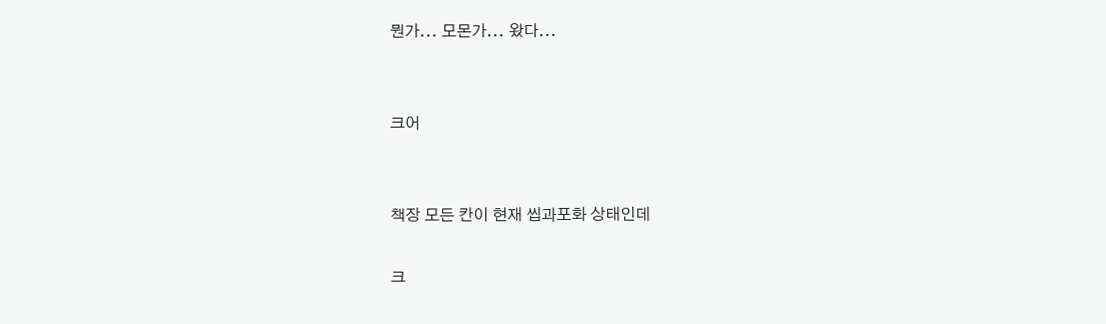뭔가... 모몬가... 왔다...


크어


책장 모든 칸이 현재 씹과포화 상태인데

크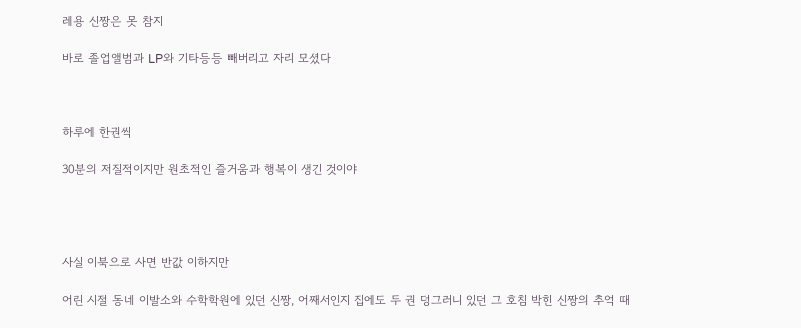레용 신짱은 못 참지

바로 졸업앨범과 LP와 기타등등 빼버리고 자리 모셨다



하루에 한권씩

30분의 저질적이지만 원초적인 즐거움과 행복이 생긴 것이야




사실 이북으로 사면 반값 이하지만

어린 시절 동네 이발소와 수학학원에 있던 신짱, 어째서인지 집에도 두 권 덩그러니 있던 그 호침 박힌 신짱의 추억 때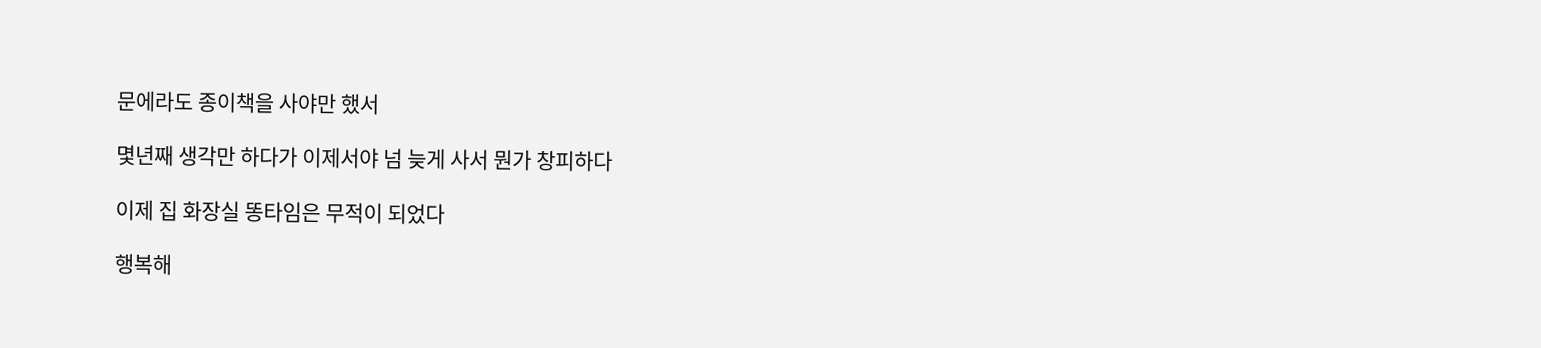문에라도 종이책을 사야만 했서

몇년째 생각만 하다가 이제서야 넘 늦게 사서 뭔가 창피하다

이제 집 화장실 똥타임은 무적이 되었다

행복해